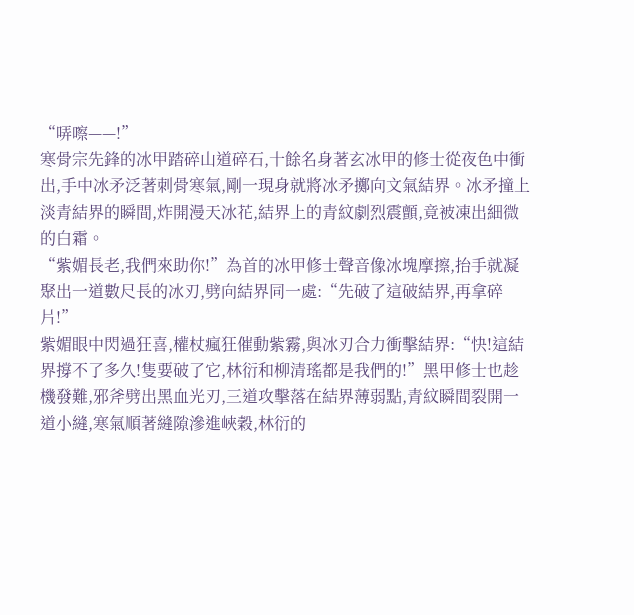“哢嚓——!”
寒骨宗先鋒的冰甲踏碎山道碎石,十餘名身著玄冰甲的修士從夜色中衝出,手中冰矛泛著刺骨寒氣,剛一現身就將冰矛擲向文氣結界。冰矛撞上淡青結界的瞬間,炸開漫天冰花,結界上的青紋劇烈震顫,竟被凍出細微的白霜。
“紫媚長老,我們來助你!”為首的冰甲修士聲音像冰塊摩擦,抬手就凝聚出一道數尺長的冰刃,劈向結界同一處:“先破了這破結界,再拿碎片!”
紫媚眼中閃過狂喜,權杖瘋狂催動紫霧,與冰刃合力衝擊結界:“快!這結界撐不了多久!隻要破了它,林衍和柳清瑤都是我們的!”黑甲修士也趁機發難,邪斧劈出黑血光刃,三道攻擊落在結界薄弱點,青紋瞬間裂開一道小縫,寒氣順著縫隙滲進峽穀,林衍的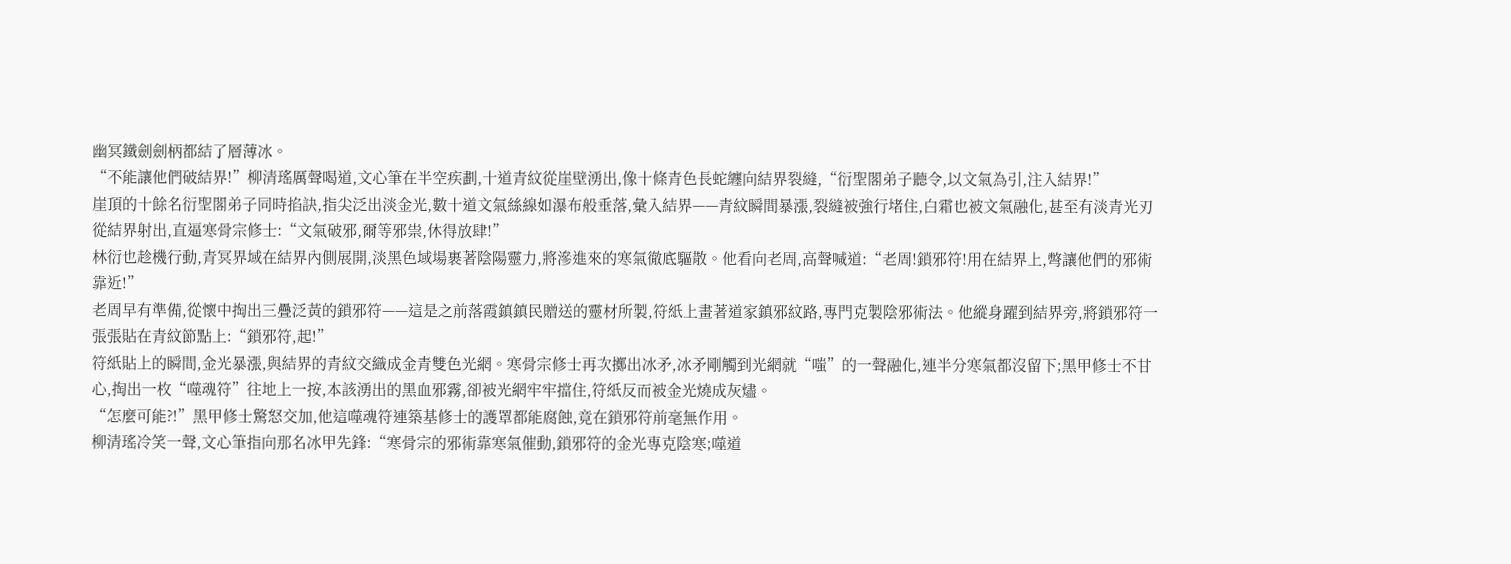幽冥鐵劍劍柄都結了層薄冰。
“不能讓他們破結界!”柳清瑤厲聲喝道,文心筆在半空疾劃,十道青紋從崖壁湧出,像十條青色長蛇纏向結界裂縫,“衍聖閣弟子聽令,以文氣為引,注入結界!”
崖頂的十餘名衍聖閣弟子同時掐訣,指尖泛出淡金光,數十道文氣絲線如瀑布般垂落,彙入結界——青紋瞬間暴漲,裂縫被強行堵住,白霜也被文氣融化,甚至有淡青光刃從結界射出,直逼寒骨宗修士:“文氣破邪,爾等邪祟,休得放肆!”
林衍也趁機行動,青冥界域在結界內側展開,淡黑色域場裹著陰陽靈力,將滲進來的寒氣徹底驅散。他看向老周,高聲喊道:“老周!鎖邪符!用在結界上,彆讓他們的邪術靠近!”
老周早有準備,從懷中掏出三疊泛黃的鎖邪符——這是之前落霞鎮鎮民贈送的靈材所製,符紙上畫著道家鎮邪紋路,專門克製陰邪術法。他縱身躍到結界旁,將鎖邪符一張張貼在青紋節點上:“鎖邪符,起!”
符紙貼上的瞬間,金光暴漲,與結界的青紋交織成金青雙色光網。寒骨宗修士再次擲出冰矛,冰矛剛觸到光網就“嗤”的一聲融化,連半分寒氣都沒留下;黑甲修士不甘心,掏出一枚“噬魂符”往地上一按,本該湧出的黑血邪霧,卻被光網牢牢擋住,符紙反而被金光燒成灰燼。
“怎麼可能?!”黑甲修士驚怒交加,他這噬魂符連築基修士的護罩都能腐蝕,竟在鎖邪符前毫無作用。
柳清瑤冷笑一聲,文心筆指向那名冰甲先鋒:“寒骨宗的邪術靠寒氣催動,鎖邪符的金光專克陰寒;噬道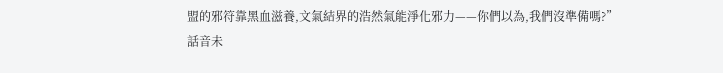盟的邪符靠黑血滋養,文氣結界的浩然氣能淨化邪力——你們以為,我們沒準備嗎?”
話音未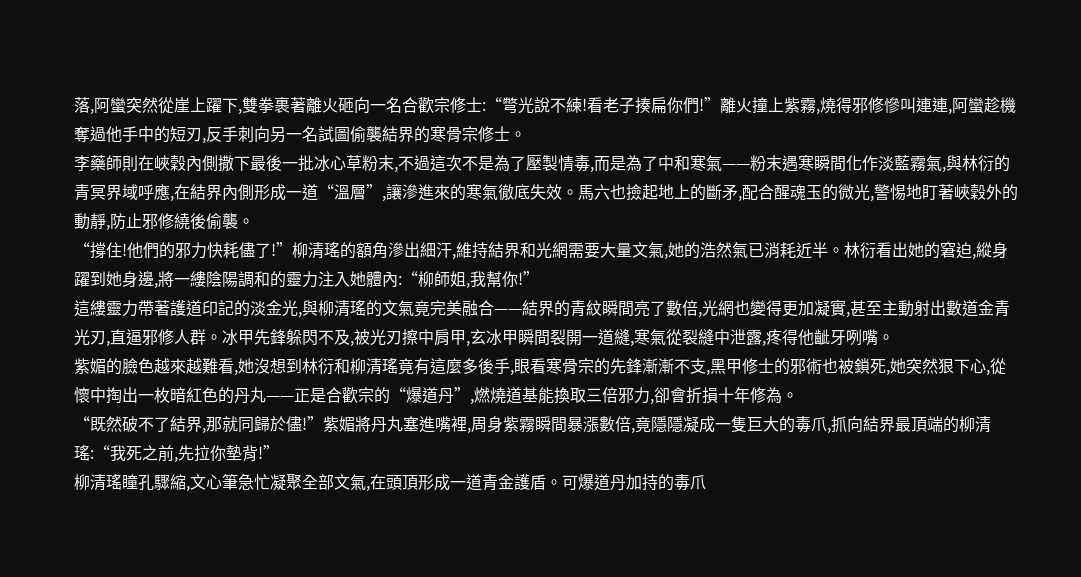落,阿蠻突然從崖上躍下,雙拳裹著離火砸向一名合歡宗修士:“彆光說不練!看老子揍扁你們!”離火撞上紫霧,燒得邪修慘叫連連,阿蠻趁機奪過他手中的短刃,反手刺向另一名試圖偷襲結界的寒骨宗修士。
李藥師則在峽穀內側撒下最後一批冰心草粉末,不過這次不是為了壓製情毒,而是為了中和寒氣——粉末遇寒瞬間化作淡藍霧氣,與林衍的青冥界域呼應,在結界內側形成一道“溫層”,讓滲進來的寒氣徹底失效。馬六也撿起地上的斷矛,配合醒魂玉的微光,警惕地盯著峽穀外的動靜,防止邪修繞後偷襲。
“撐住!他們的邪力快耗儘了!”柳清瑤的額角滲出細汗,維持結界和光網需要大量文氣,她的浩然氣已消耗近半。林衍看出她的窘迫,縱身躍到她身邊,將一縷陰陽調和的靈力注入她體內:“柳師姐,我幫你!”
這縷靈力帶著護道印記的淡金光,與柳清瑤的文氣竟完美融合——結界的青紋瞬間亮了數倍,光網也變得更加凝實,甚至主動射出數道金青光刃,直逼邪修人群。冰甲先鋒躲閃不及,被光刃擦中肩甲,玄冰甲瞬間裂開一道縫,寒氣從裂縫中泄露,疼得他齜牙咧嘴。
紫媚的臉色越來越難看,她沒想到林衍和柳清瑤竟有這麼多後手,眼看寒骨宗的先鋒漸漸不支,黑甲修士的邪術也被鎖死,她突然狠下心,從懷中掏出一枚暗紅色的丹丸——正是合歡宗的“爆道丹”,燃燒道基能換取三倍邪力,卻會折損十年修為。
“既然破不了結界,那就同歸於儘!”紫媚將丹丸塞進嘴裡,周身紫霧瞬間暴漲數倍,竟隱隱凝成一隻巨大的毒爪,抓向結界最頂端的柳清瑤:“我死之前,先拉你墊背!”
柳清瑤瞳孔驟縮,文心筆急忙凝聚全部文氣,在頭頂形成一道青金護盾。可爆道丹加持的毒爪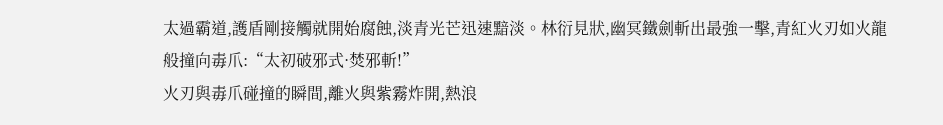太過霸道,護盾剛接觸就開始腐蝕,淡青光芒迅速黯淡。林衍見狀,幽冥鐵劍斬出最強一擊,青紅火刃如火龍般撞向毒爪:“太初破邪式·焚邪斬!”
火刃與毒爪碰撞的瞬間,離火與紫霧炸開,熱浪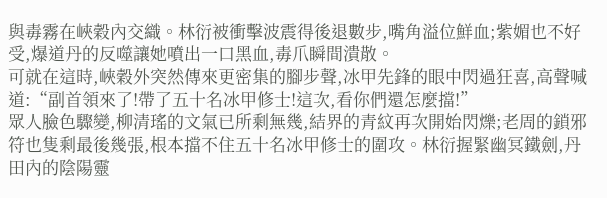與毒霧在峽穀內交織。林衍被衝擊波震得後退數步,嘴角溢位鮮血;紫媚也不好受,爆道丹的反噬讓她噴出一口黑血,毒爪瞬間潰散。
可就在這時,峽穀外突然傳來更密集的腳步聲,冰甲先鋒的眼中閃過狂喜,高聲喊道:“副首領來了!帶了五十名冰甲修士!這次,看你們還怎麼擋!”
眾人臉色驟變,柳清瑤的文氣已所剩無幾,結界的青紋再次開始閃爍;老周的鎖邪符也隻剩最後幾張,根本擋不住五十名冰甲修士的圍攻。林衍握緊幽冥鐵劍,丹田內的陰陽靈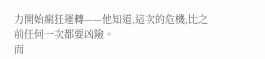力開始瘋狂運轉——他知道,這次的危機,比之前任何一次都要凶險。
而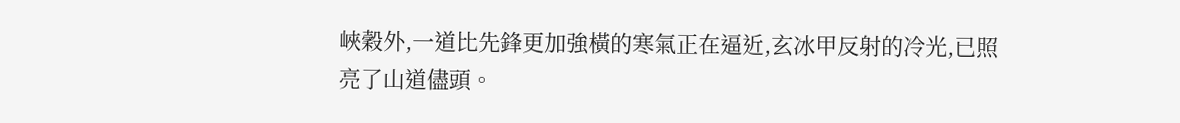峽穀外,一道比先鋒更加強橫的寒氣正在逼近,玄冰甲反射的冷光,已照亮了山道儘頭。